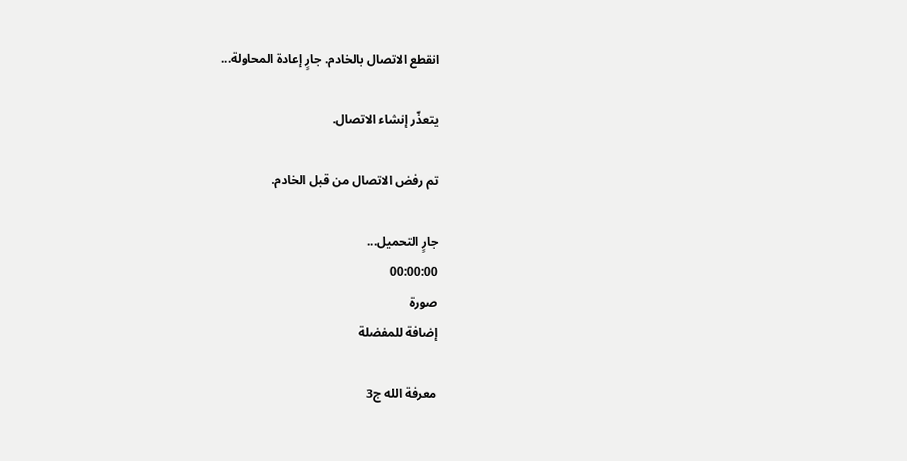انقطع الاتصال بالخادم. جارٍ إعادة المحاولة...

يتعذّر إنشاء الاتصال.

تم رفض الاتصال من قبل الخادم.

جارٍ التحميل...
00:00:00
صورة
إضافة للمفضلة

معرفة الله ج3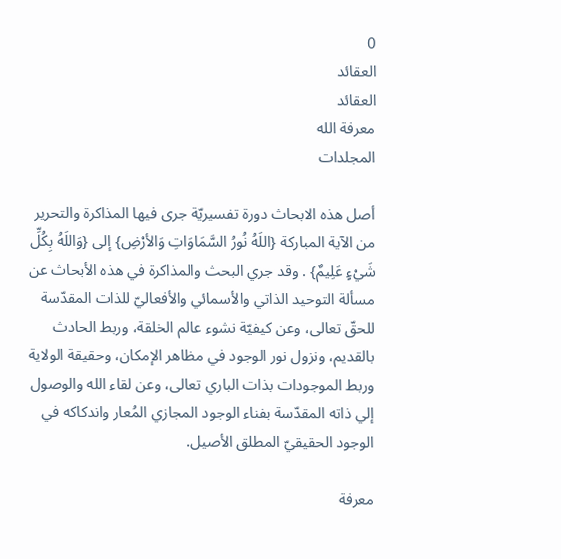0
العقائد
العقائد
معرفة الله
المجلدات

أصل‌ هذه‌ الابحاث‌ دورة‌ تفسيريّة‌ جرى فيها المذاكرة‌ والتحرير من‌ الآية‌ المباركة‌ {اللَهُ نُورُ السَّمَاوَاتِ وَالأرْضِ} إلى {وَاللَهُ بِكُلِّ شَيْءٍ عَلِيمٌ} . وقد جري البحث‌ والمذاكرة‌ في هذه‌ الأبحاث‌ عن‌ مسألة‌ التوحيد الذاتي والأسمائي والأفعاليّ للذات‌ المقدّسة‌ للحقّ تعالى، وعن‌ كيفيّة‌ نشوء عالم‌ الخلقة‌، وربط‌ الحادث‌ بالقديم‌، ونزول‌ نور الوجود في مظاهر الإمكان‌، وحقيقة‌ الولاية‌ وربط‌ الموجودات‌ بذات‌ الباري تعالى، وعن‌ لقاء الله‌ والوصول‌ إلي ذاته‌ المقدّسة‌ بفناء الوجود المجازي المُعار واندكاكه‌ في الوجود الحقيقيّ المطلق‌ الأصيل‌.

معرفة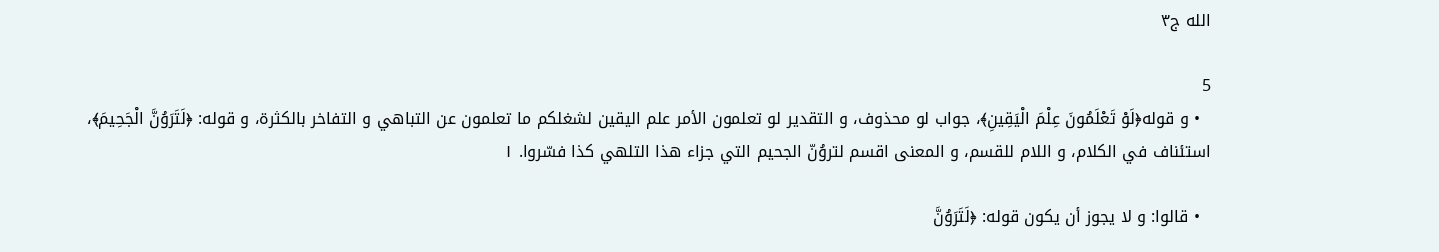الله ج۳

5
  • و قوله﴿لَوْ تَعْلَمُونَ عِلْمَ الْيَقِينِ‌﴾، جواب لو محذوف، و التقدير لو تعلمون الأمر علم اليقين لشغلكم ما تعلمون عن التباهي و التفاخر بالكثرة، و قوله: ﴿لَتَرَوُنَّ الْجَحِيمَ﴾، استئناف في الكلام، و اللام للقسم، و المعنى اقسم لتروُنّ الجحيم التي جزاء هذا التلهي كذا فسّروا. ۱

  • قالوا: و لا يجوز أن يكون قوله: ﴿لَتَرَوُنَّ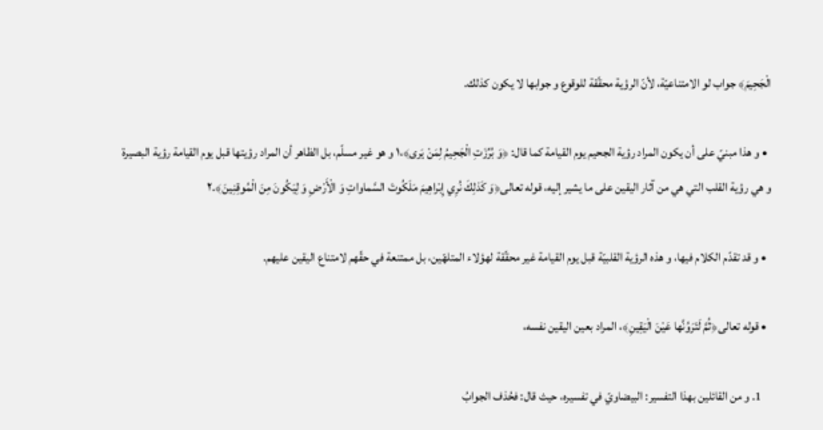الْجَحِيمَ‌﴾ جواب لو الامتناعيّة، لأنّ الرؤية محقّقة للوقوع و جوابها لا يكون كذلك.

  • و هذا مبنيّ على أن يكون المراد رؤية الجحيم يوم القيامة كما قال: ﴿وَ بُرِّزَتِ الْجَحِيمُ لِمَنْ يَرى‌﴾،۱ و هو غير مسلّم، بل الظاهر أن المراد رؤيتها قبل يوم القيامة رؤية البصيرة و هي رؤية القلب التي هي من آثار اليقين على ما يشير إليه، قوله تعالى﴿وَ كَذلِكَ نُرِي إِبْراهِيمَ مَلَكُوتَ السَّماواتِ وَ الْأَرْضِ وَ لِيَكُونَ مِنَ الْمُوقِنِينَ﴾.٢

  • و قد تقدّم الكلام فيها، و هذه الرؤية القلبيّة قبل يوم القيامة غير محقّقة لهؤلاء المتلهّين، بل ممتنعة في حقّهم لامتناع اليقين عليهم.

  • قوله تعالى﴿ثُمَّ لَتَرَوُنَّها عَيْنَ الْيَقِينِ‌﴾، المراد بعين اليقين نفسه،

    1. و من القائلين بهذا التفسير: البيضاويّ في تفسيره، حيث قال: فحُذف الجوابُ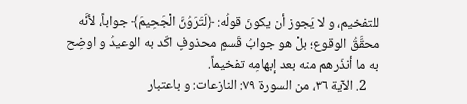للتفخيم، و لا يَجوز أن يكونَ قولُه: ﴿لَتَرَوُنَّ الْجَحِيمَ﴾ جواباً، لأنَّه محقَّقُ الوقوع؛ بلْ هو جوابُ قَسمٍ محذوفٍ اكّد به الوعيدُ و اوضِح به ما أنذَرهم منه بعد إبهامِه تفخيماً.
    2. الآية ٣٦، من السورة ۷٩: النازعات: و باعتبار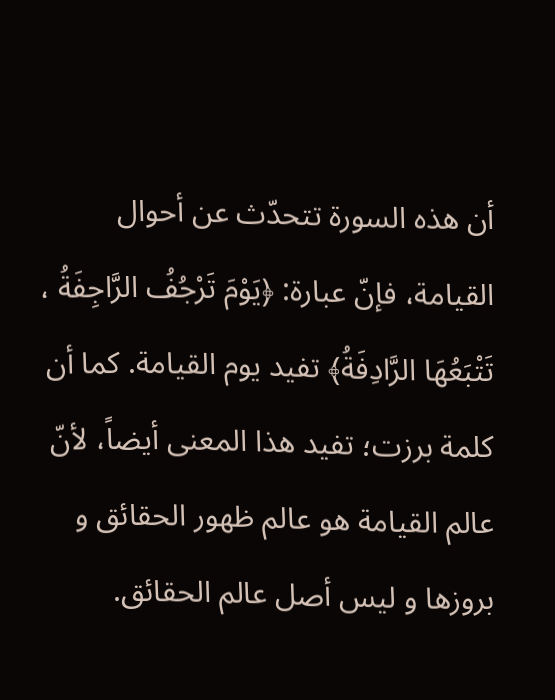أن هذه السورة تتحدّث عن أحوال القيامة، فإنّ عبارة: ﴿يَوْمَ تَرْجُفُ الرَّاجِفَةُ ، تَتْبَعُهَا الرَّادِفَةُ﴾ تفيد يوم القيامة. كما أن كلمة برزت؛ تفيد هذا المعنى أيضاً، لأنّ عالم القيامة هو عالم ظهور الحقائق و بروزها و ليس أصل عالم الحقائق.